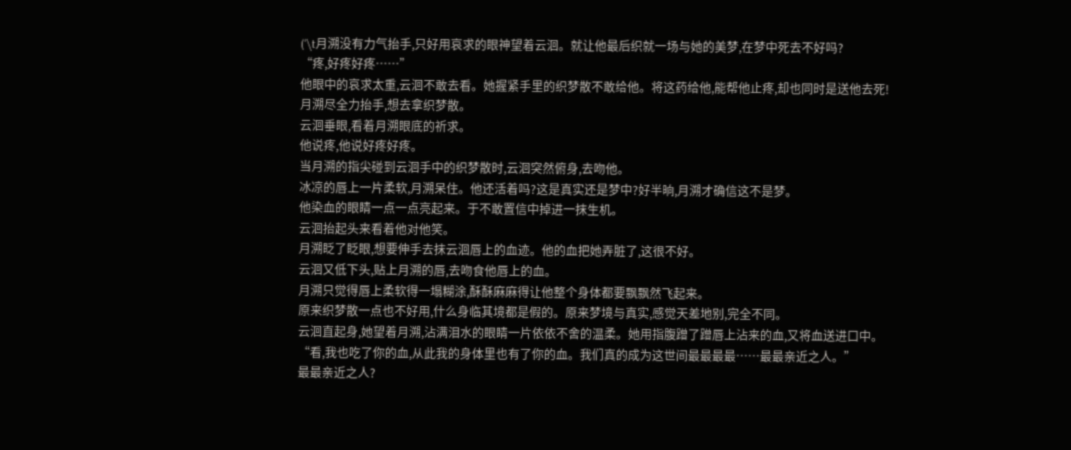('\t月溯没有力气抬手,只好用哀求的眼神望着云洄。就让他最后织就一场与她的美梦,在梦中死去不好吗?
“疼,好疼好疼……”
他眼中的哀求太重,云洄不敢去看。她握紧手里的织梦散不敢给他。将这药给他,能帮他止疼,却也同时是送他去死!
月溯尽全力抬手,想去拿织梦散。
云洄垂眼,看着月溯眼底的祈求。
他说疼,他说好疼好疼。
当月溯的指尖碰到云洄手中的织梦散时,云洄突然俯身,去吻他。
冰凉的唇上一片柔软,月溯呆住。他还活着吗?这是真实还是梦中?好半晌,月溯才确信这不是梦。
他染血的眼睛一点一点亮起来。于不敢置信中掉进一抹生机。
云洄抬起头来看着他对他笑。
月溯眨了眨眼,想要伸手去抹云洄唇上的血迹。他的血把她弄脏了,这很不好。
云洄又低下头,贴上月溯的唇,去吻食他唇上的血。
月溯只觉得唇上柔软得一塌糊涂,酥酥麻麻得让他整个身体都要飘飘然飞起来。
原来织梦散一点也不好用,什么身临其境都是假的。原来梦境与真实,感觉天差地别,完全不同。
云洄直起身,她望着月溯,沾满泪水的眼睛一片依依不舍的温柔。她用指腹蹭了蹭唇上沾来的血,又将血送进口中。
“看,我也吃了你的血,从此我的身体里也有了你的血。我们真的成为这世间最最最最……最最亲近之人。”
最最亲近之人?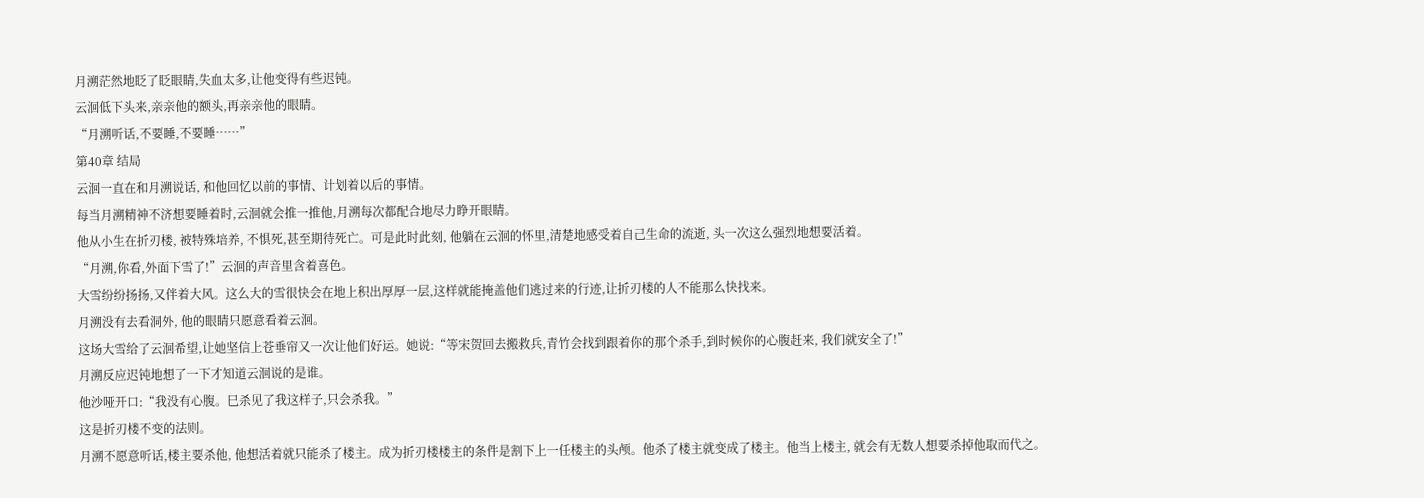月溯茫然地眨了眨眼睛,失血太多,让他变得有些迟钝。
云洄低下头来,亲亲他的额头,再亲亲他的眼睛。
“月溯听话,不要睡,不要睡……”
第40章 结局
云洄一直在和月溯说话, 和他回忆以前的事情、计划着以后的事情。
每当月溯精神不济想要睡着时,云洄就会推一推他,月溯每次都配合地尽力睁开眼睛。
他从小生在折刃楼, 被特殊培养, 不惧死,甚至期待死亡。可是此时此刻, 他躺在云洄的怀里,清楚地感受着自己生命的流逝, 头一次这么强烈地想要活着。
“月溯,你看,外面下雪了!”云洄的声音里含着喜色。
大雪纷纷扬扬,又伴着大风。这么大的雪很快会在地上积出厚厚一层,这样就能掩盖他们逃过来的行迹,让折刃楼的人不能那么快找来。
月溯没有去看洞外, 他的眼睛只愿意看着云洄。
这场大雪给了云洄希望,让她坚信上苍垂帘又一次让他们好运。她说:“等宋贺回去搬救兵,青竹会找到跟着你的那个杀手,到时候你的心腹赶来, 我们就安全了!”
月溯反应迟钝地想了一下才知道云洄说的是谁。
他沙哑开口:“我没有心腹。巳杀见了我这样子,只会杀我。”
这是折刃楼不变的法则。
月溯不愿意听话,楼主要杀他, 他想活着就只能杀了楼主。成为折刃楼楼主的条件是割下上一任楼主的头颅。他杀了楼主就变成了楼主。他当上楼主, 就会有无数人想要杀掉他取而代之。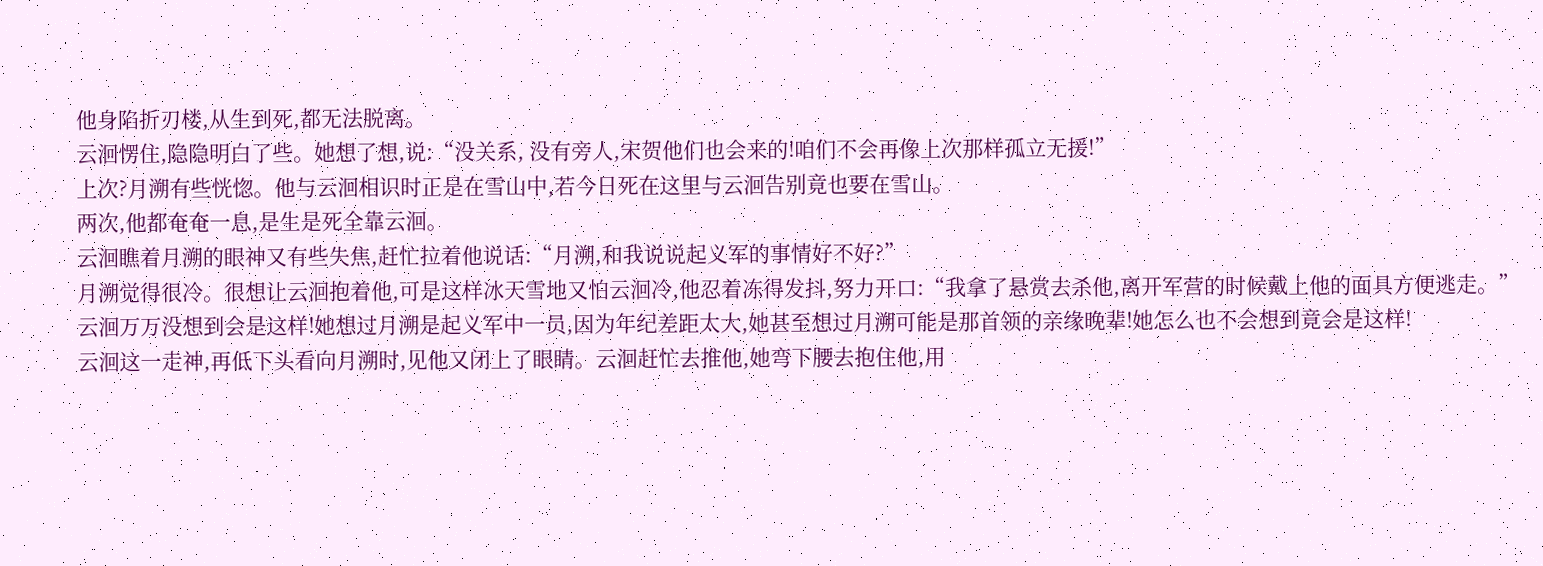他身陷折刃楼,从生到死,都无法脱离。
云洄愣住,隐隐明白了些。她想了想,说:“没关系, 没有旁人,宋贺他们也会来的!咱们不会再像上次那样孤立无援!”
上次?月溯有些恍惚。他与云洄相识时正是在雪山中,若今日死在这里与云洄告别竟也要在雪山。
两次,他都奄奄一息,是生是死全靠云洄。
云洄瞧着月溯的眼神又有些失焦,赶忙拉着他说话:“月溯,和我说说起义军的事情好不好?”
月溯觉得很冷。很想让云洄抱着他,可是这样冰天雪地又怕云洄冷,他忍着冻得发抖,努力开口:“我拿了悬赏去杀他,离开军营的时候戴上他的面具方便逃走。”
云洄万万没想到会是这样!她想过月溯是起义军中一员,因为年纪差距太大,她甚至想过月溯可能是那首领的亲缘晚辈!她怎么也不会想到竟会是这样!
云洄这一走神,再低下头看向月溯时,见他又闭上了眼睛。云洄赶忙去推他,她弯下腰去抱住他,用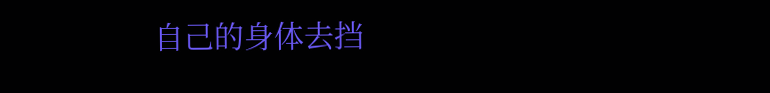自己的身体去挡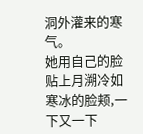洞外灌来的寒气。
她用自己的脸贴上月溯冷如寒冰的脸颊,一下又一下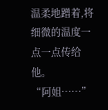温柔地蹭着,将细微的温度一点一点传给他。
“阿姐……”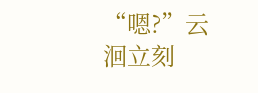“嗯?”云洄立刻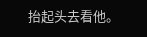抬起头去看他。